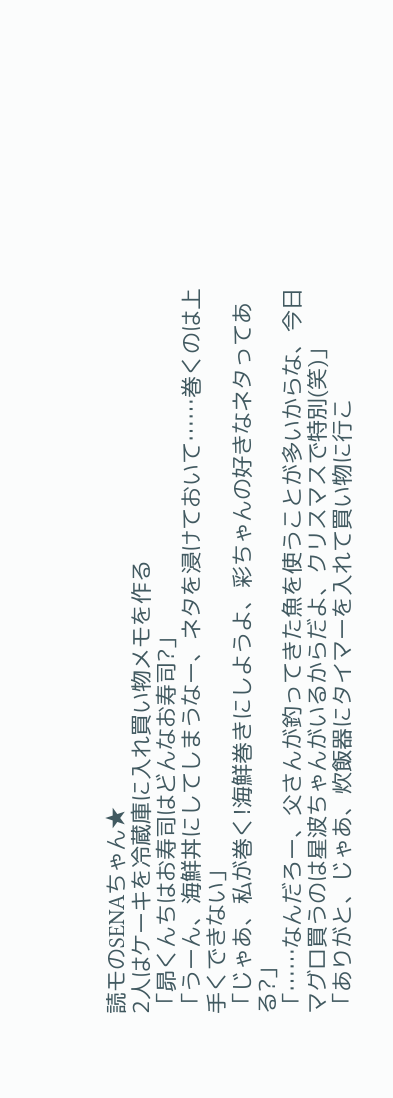読モのSENAちゃん★
2人はケーキを冷蔵庫に入れ買い物メモを作る
「昴くんちはお寿司はどんなお寿司?」
「うーん、海鮮丼にしてしまうなー、ネタを浸けておいて……巻くのは上手くできない」
「じゃあ、私が巻く!海鮮巻きにしようよ、彩ちゃんの好きなネタってある?」
「……なんだろー、父さんが釣ってきた魚を使うことが多いからな、今日マグロ買うのは星波ちゃんがいるからだよ、クリスマスで特別(笑)」
「ありがと、じゃあ、炊飯器にタイマーを入れて買い物に行こ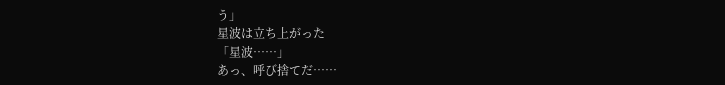う」
星波は立ち上がった
「星波……」
あっ、呼び捨てだ……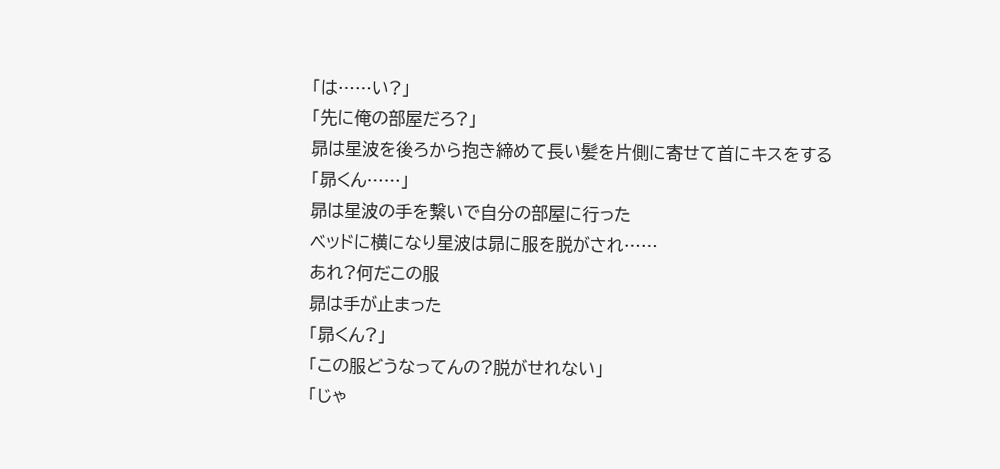「は……い?」
「先に俺の部屋だろ?」
昴は星波を後ろから抱き締めて長い髪を片側に寄せて首にキスをする
「昴くん……」
昴は星波の手を繋いで自分の部屋に行った
ベッドに横になり星波は昴に服を脱がされ……
あれ?何だこの服
昴は手が止まった
「昴くん?」
「この服どうなってんの?脱がせれない」
「じゃ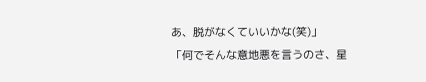あ、脱がなくていいかな(笑)」
「何でそんな意地悪を言うのさ、星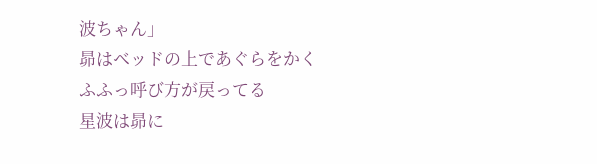波ちゃん」
昴はベッドの上であぐらをかく
ふふっ呼び方が戻ってる
星波は昴に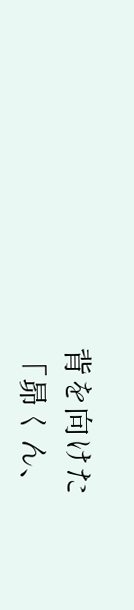背を向けた
「昴くん、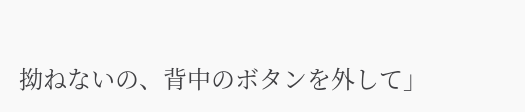拗ねないの、背中のボタンを外して」